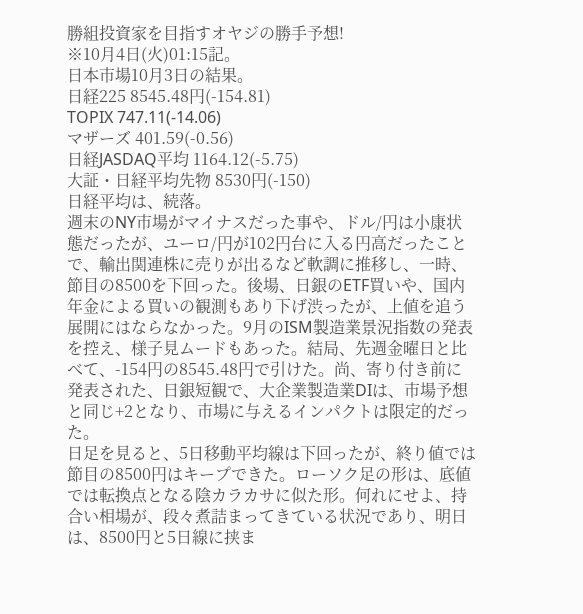勝組投資家を目指すオヤジの勝手予想!
※10月4日(火)01:15記。
日本市場10月3日の結果。
日経225 8545.48円(-154.81)
TOPIX 747.11(-14.06)
マザーズ 401.59(-0.56)
日経JASDAQ平均 1164.12(-5.75)
大証・日経平均先物 8530円(-150)
日経平均は、続落。
週末のNY市場がマイナスだった事や、ドル/円は小康状態だったが、ユーロ/円が102円台に入る円高だったことで、輸出関連株に売りが出るなど軟調に推移し、一時、節目の8500を下回った。後場、日銀のETF買いや、国内年金による買いの観測もあり下げ渋ったが、上値を追う展開にはならなかった。9月のISM製造業景況指数の発表を控え、様子見ムードもあった。結局、先週金曜日と比べて、-154円の8545.48円で引けた。尚、寄り付き前に発表された、日銀短観で、大企業製造業DIは、市場予想と同じ+2となり、市場に与えるインパクトは限定的だった。
日足を見ると、5日移動平均線は下回ったが、終り値では節目の8500円はキープできた。ローソク足の形は、底値では転換点となる陰カラカサに似た形。何れにせよ、持合い相場が、段々煮詰まってきている状況であり、明日は、8500円と5日線に挟ま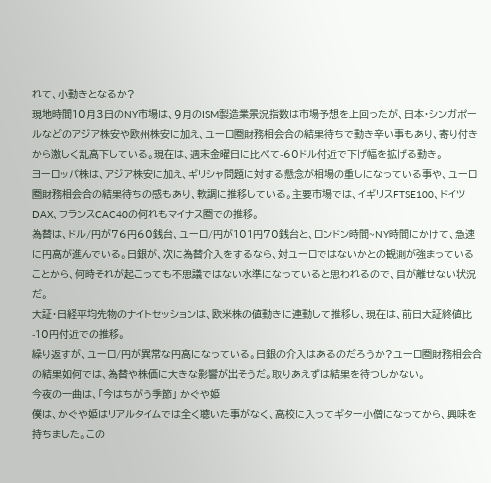れて、小動きとなるか?
現地時間10月3日のNY市場は、9月のISM製造業景況指数は市場予想を上回ったが、日本・シンガポールなどのアジア株安や欧州株安に加え、ユーロ圏財務相会合の結果待ちで動き辛い事もあり、寄り付きから激しく乱高下している。現在は、週末金曜日に比べて-60ドル付近で下げ幅を拡げる動き。
ヨーロッパ株は、アジア株安に加え、ギリシャ問題に対する懸念が相場の重しになっている事や、ユーロ圏財務相会合の結果待ちの感もあり、軟調に推移している。主要市場では、イギリスFTSE100、ドイツDAX、フランスCAC40の何れもマイナス圏での推移。
為替は、ドル/円が76円60銭台、ユーロ/円が101円70銭台と、ロンドン時間~NY時間にかけて、急速に円高が進んでいる。日銀が、次に為替介入をするなら、対ユーロではないかとの観測が強まっていることから、何時それが起こっても不思議ではない水準になっていると思われるので、目が離せない状況だ。
大証・日経平均先物のナイトセッションは、欧米株の値動きに連動して推移し、現在は、前日大証終値比-10円付近での推移。
繰り返すが、ユーロ/円が異常な円高になっている。日銀の介入はあるのだろうか?ユーロ圏財務相会合の結果如何では、為替や株価に大きな影響が出そうだ。取りあえずは結果を待つしかない。
今夜の一曲は、「今はちがう季節」 かぐや姫
僕は、かぐや姫はリアルタイムでは全く聴いた事がなく、高校に入ってギター小僧になってから、興味を持ちました。この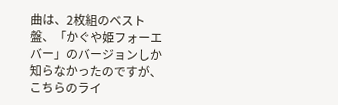曲は、2枚組のベスト盤、「かぐや姫フォーエバー」のバージョンしか知らなかったのですが、こちらのライ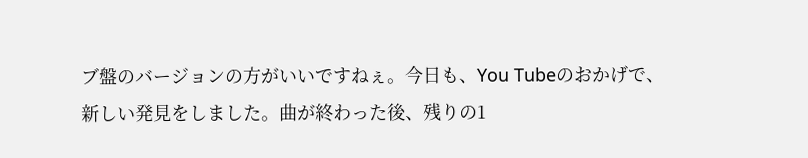ブ盤のバージョンの方がいいですねぇ。今日も、You Tubeのおかげで、新しい発見をしました。曲が終わった後、残りの1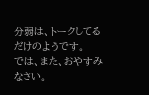分弱は、トークしてるだけのようです。
では、また、おやすみなさい。